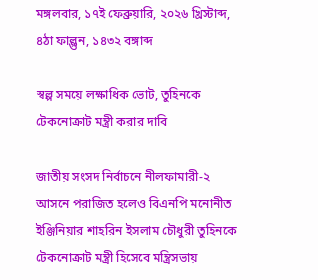মঙ্গলবার, ১৭ই ফেব্রুয়ারি, ২০২৬ খ্রিস্টাব্দ, ৪ঠা ফাল্গুন, ১৪৩২ বঙ্গাব্দ

স্বল্প সময়ে লক্ষাধিক ভোট, তুহিনকে টেকনোক্রাট মন্ত্রী করার দাবি

জাতীয় সংসদ নির্বাচনে নীলফামারী-২ আসনে পরাজিত হলেও বিএনপি মনোনীত ইঞ্জিনিয়ার শাহরিন ইসলাম চৌধুরী তুহিনকে টেকনোক্রাট মন্ত্রী হিসেবে মন্ত্রিসভায়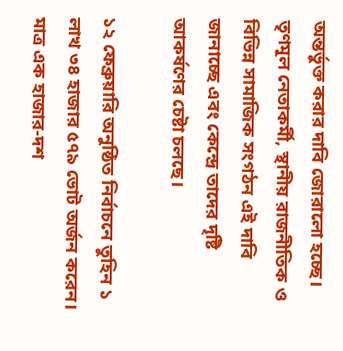অন্তর্ভুক্ত করার দাবি জোরালো হচ্ছে। তৃণমূল নেতাকর্মী, স্থানীয় রাজনীতিক ও বিভিন্ন সামাজিক সংগঠন এই দাবি জানাচ্ছে এবং কেন্দ্রে তাদের দৃষ্টি আকর্ষণের চেষ্টা চলছে।

১২ ফেব্রুয়ারি অনুষ্ঠিত নির্বাচনে তুহিন ১ লাখ ৩৪ হাজার ৫৭৯ ভোট অর্জন করেন। মাত্র এক হাজার-দশ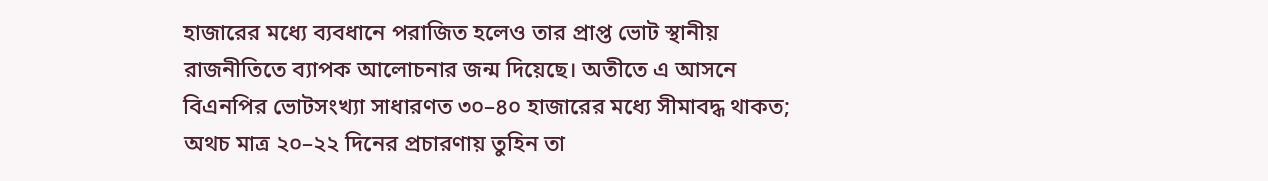হাজারের মধ্যে ব্যবধানে পরাজিত হলেও তার প্রাপ্ত ভোট স্থানীয় রাজনীতিতে ব্যাপক আলোচনার জন্ম দিয়েছে। অতীতে এ আসনে বিএনপির ভোটসংখ্যা সাধারণত ৩০–৪০ হাজারের মধ্যে সীমাবদ্ধ থাকত; অথচ মাত্র ২০–২২ দিনের প্রচারণায় তুহিন তা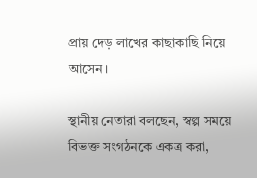প্রায় দেড় লাখের কাছাকাছি নিয়ে আসেন।

স্থানীয় নেতারা বলছেন, স্বল্প সময়ে বিভক্ত সংগঠনকে একত্র করা,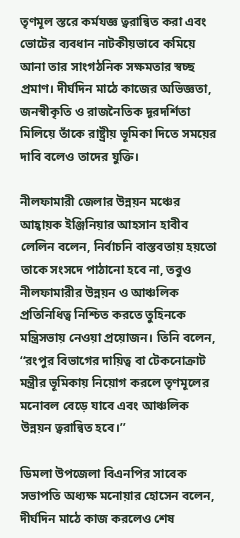তৃণমূল স্তরে কর্মযজ্ঞ ত্বরান্বিত করা এবং ভোটের ব্যবধান নাটকীয়ভাবে কমিয়ে আনা তার সাংগঠনিক সক্ষমতার স্বচ্ছ প্রমাণ। দীর্ঘদিন মাঠে কাজের অভিজ্ঞতা, জনস্বীকৃতি ও রাজনৈতিক দূরদর্শিতা মিলিয়ে তাঁকে রাষ্ট্রীয় ভূমিকা দিতে সময়ের দাবি বলেও তাদের যুক্তি।

নীলফামারী জেলার উন্নয়ন মঞ্চের আহ্বায়ক ইঞ্জিনিয়ার আহসান হাবীব লেলিন বলেন, নির্বাচনি বাস্তবতায় হয়তো তাকে সংসদে পাঠানো হবে না, তবুও নীলফামারীর উন্নয়ন ও আঞ্চলিক প্রতিনিধিত্ব নিশ্চিত করতে তুহিনকে মন্ত্রিসভায় নেওয়া প্রয়োজন। তিনি বলেন, ‘‘রংপুর বিভাগের দায়িত্ব বা টেকনোক্রাট মন্ত্রীর ভূমিকায় নিয়োগ করলে তৃণমূলের মনোবল বেড়ে যাবে এবং আঞ্চলিক উন্নয়ন ত্বরান্বিত হবে।’’

ডিমলা উপজেলা বিএনপির সাবেক সভাপতি অধ্যক্ষ মনোয়ার হোসেন বলেন, দীর্ঘদিন মাঠে কাজ করলেও শেষ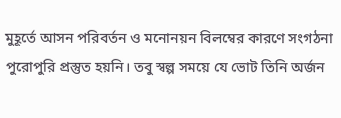মুহূর্তে আসন পরিবর্তন ও মনোনয়ন বিলম্বের কারণে সংগঠনা পুরোপুরি প্রস্তুত হয়নি। তবু স্বল্প সময়ে যে ভোট তিনি অর্জন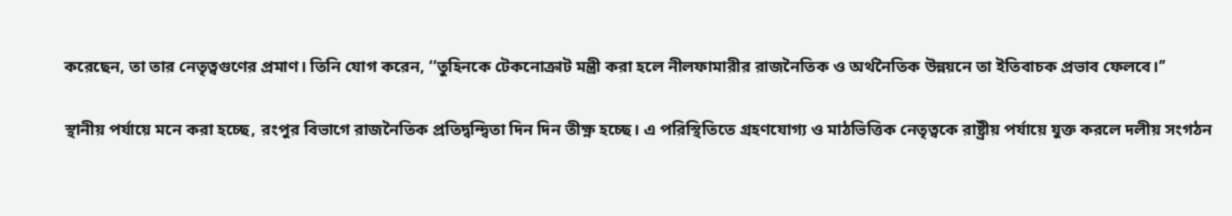করেছেন, তা তার নেতৃত্বগুণের প্রমাণ। তিনি যোগ করেন, ‘‘তুহিনকে টেকনোক্রাট মন্ত্রী করা হলে নীলফামারীর রাজনৈতিক ও অর্থনৈতিক উন্নয়নে তা ইতিবাচক প্রভাব ফেলবে।’’

স্থানীয় পর্যায়ে মনে করা হচ্ছে, রংপুর বিভাগে রাজনৈতিক প্রতিদ্বন্দ্বিতা দিন দিন তীক্ষ্ণ হচ্ছে। এ পরিস্থিতিতে গ্রহণযোগ্য ও মাঠভিত্তিক নেতৃত্বকে রাষ্ট্রীয় পর্যায়ে যুক্ত করলে দলীয় সংগঠন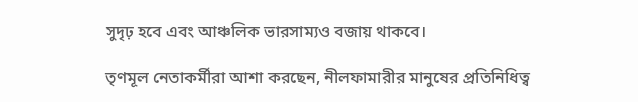সুদৃঢ় হবে এবং আঞ্চলিক ভারসাম্যও বজায় থাকবে।

তৃণমূল নেতাকর্মীরা আশা করছেন, নীলফামারীর মানুষের প্রতিনিধিত্ব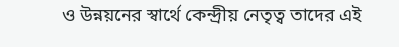ও উন্নয়নের স্বার্থে কেন্দ্রীয় নেতৃত্ব তাদের এই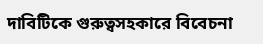দাবিটিকে গুরুত্বসহকারে বিবেচনা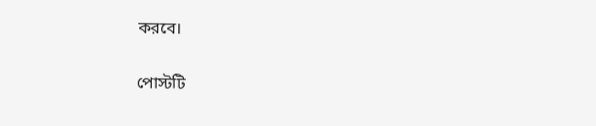করবে।

পোস্টটি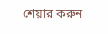শেয়ার করুন